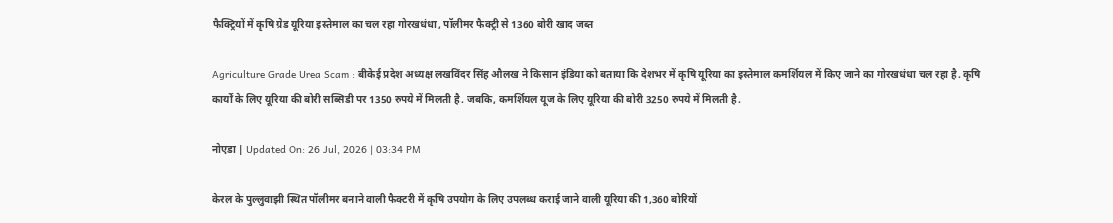फैक्ट्रियों में कृषि ग्रेड यूरिया इस्तेमाल का चल रहा गोरखधंधा, पॉलीमर फैक्ट्री से 1360 बोरी खाद जब्त

Agriculture Grade Urea Scam : बीकेई प्रदेश अध्यक्ष लखविंदर सिंह औलख ने किसान इंडिया को बताया कि देशभर में कृषि यूरिया का इस्तेमाल कमर्शियल में किए जाने का गोरखधंधा चल रहा है. कृषि कार्यों के लिए यूरिया की बोरी सब्सिडी पर 1350 रुपये में मिलती है. जबकि, कमर्शियल यूज के लिए यूरिया की बोरी 3250 रुपये में मिलती है.

नोएडा | Updated On: 26 Jul, 2026 | 03:34 PM

केरल के पुल्लुवाझी स्थित पॉलीमर बनाने वाली फैक्टरी में कृषि उपयोग के लिए उपलब्ध कराई जाने वाली यूरिया की 1,360 बोरियों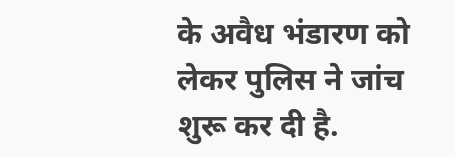के अवैध भंडारण को लेकर पुलिस ने जांच शुरू कर दी है.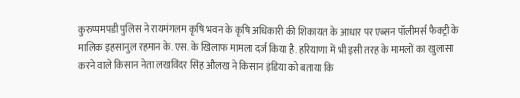कुरुप्पमपडी पुलिस ने रायमंगलम कृषि भवन के कृषि अधिकारी की शिकायत के आधार पर एब्सन पॉलीमर्स फैक्ट्री के मालिक इहसानुल रहमान के. एस. के खिलाफ मामला दर्ज किया है. हरियाणा में भी इसी तरह के मामलों का खुलासा करने वाले किसान नेता लखविंदर सिंह औलख ने किसान इंडिया को बताया कि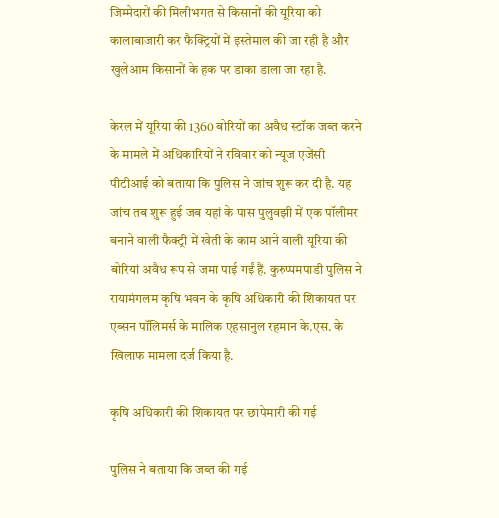जिम्मेदारों की मिलीभगत से किसानों की यूरिया को कालाबाजारी कर फैक्ट्रियों में इस्तेमाल की जा रही है और खुलेआम किसानों के हक पर डाका डाला जा रहा है.

केरल में यूरिया की 1360 बोरियों का अवैध स्टॉक जब्त करने के मामले में अधिकारियों ने रविवार को न्यूज एजेंसी पीटीआई को बताया कि पुलिस ने जांच शुरू कर दी है. यह जांच तब शुरू हुई जब यहां के पास पुलुवझी में एक पॉलीमर बनाने वाली फैक्ट्री में खेती के काम आने वाली यूरिया की बोरियां अवैध रूप से जमा पाई गईं हैं. कुरुप्पमपाडी पुलिस ने रायामंगलम कृषि भवन के कृषि अधिकारी की शिकायत पर एब्सन पॉलिमर्स के मालिक एहसानुल रहमान के.एस. के खिलाफ मामला दर्ज किया है.

कृषि अधिकारी की शिकायत पर छापेमारी की गई

पुलिस ने बताया कि जब्त की गई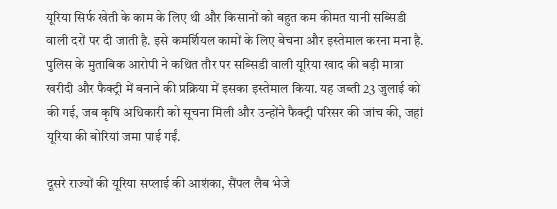यूरिया सिर्फ खेती के काम के लिए थी और किसानों को बहुत कम कीमत यानी सब्सिडी वाली दरों पर दी जाती है. इसे कमर्शियल कामों के लिए बेचना और इस्तेमाल करना मना है. पुलिस के मुताबिक आरोपी ने कथित तौर पर सब्सिडी वाली यूरिया खाद की बड़ी मात्रा खरीदी और फैक्ट्री में बनाने की प्रक्रिया में इसका इस्तेमाल किया. यह जब्ती 23 जुलाई को की गई, जब कृषि अधिकारी को सूचना मिली और उन्होंने फैक्ट्री परिसर की जांच की, जहां यूरिया की बोरियां जमा पाई गईं.

दूसरे राज्यों की यूरिया सप्लाई की आशंका, सैंपल लैब भेजे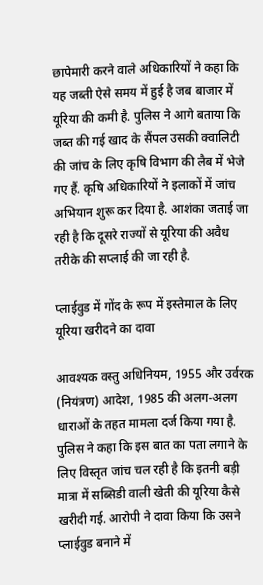छापेमारी करने वाले अधिकारियों ने कहा कि यह जब्ती ऐसे समय में हुई है जब बाजार में यूरिया की कमी है. पुलिस ने आगे बताया कि जब्त की गई खाद के सैंपल उसकी क्वालिटी की जांच के लिए कृषि विभाग की लैब में भेजे गए हैं. कृषि अधिकारियों ने इलाकों में जांच अभियान शुरू कर दिया है. आशंका जताई जा रही है कि दूसरे राज्यों से यूरिया की अवैध तरीके की सप्लाई की जा रही है.

प्लाईवुड में गोंद के रूप में इस्तेमाल के लिए यूरिया खरीदने का दावा

आवश्यक वस्तु अधिनियम, 1955 और उर्वरक (नियंत्रण) आदेश, 1985 की अलग-अलग धाराओं के तहत मामला दर्ज किया गया है. पुलिस ने कहा कि इस बात का पता लगाने के लिए विस्तृत जांच चल रही है कि इतनी बड़ी मात्रा में सब्सिडी वाली खेती की यूरिया कैसे खरीदी गई. आरोपी ने दावा किया कि उसने प्लाईवुड बनाने में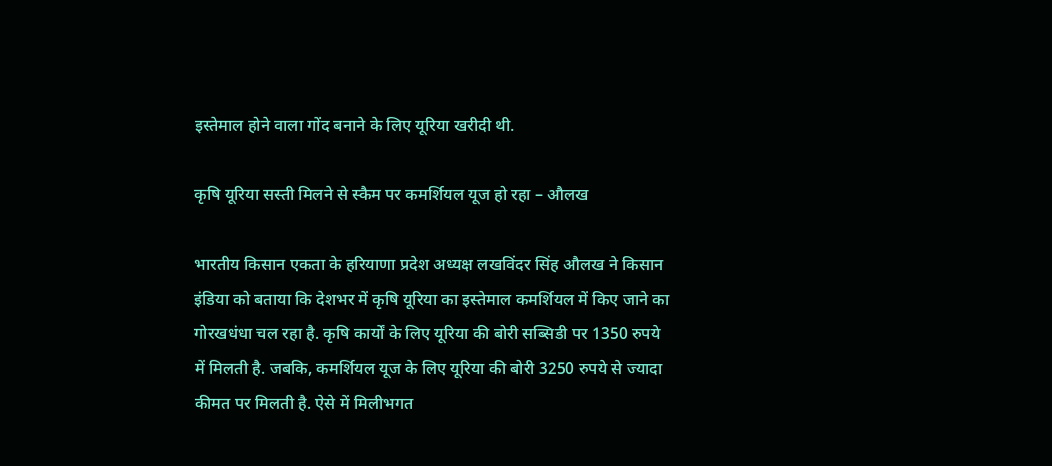इस्तेमाल होने वाला गोंद बनाने के लिए यूरिया खरीदी थी.

कृषि यूरिया सस्ती मिलने से स्कैम पर कमर्शियल यूज हो रहा – औलख

भारतीय किसान एकता के हरियाणा प्रदेश अध्यक्ष लखविंदर सिंह औलख ने किसान इंडिया को बताया कि देशभर में कृषि यूरिया का इस्तेमाल कमर्शियल में किए जाने का गोरखधंधा चल रहा है. कृषि कार्यों के लिए यूरिया की बोरी सब्सिडी पर 1350 रुपये में मिलती है. जबकि, कमर्शियल यूज के लिए यूरिया की बोरी 3250 रुपये से ज्यादा कीमत पर मिलती है. ऐसे में मिलीभगत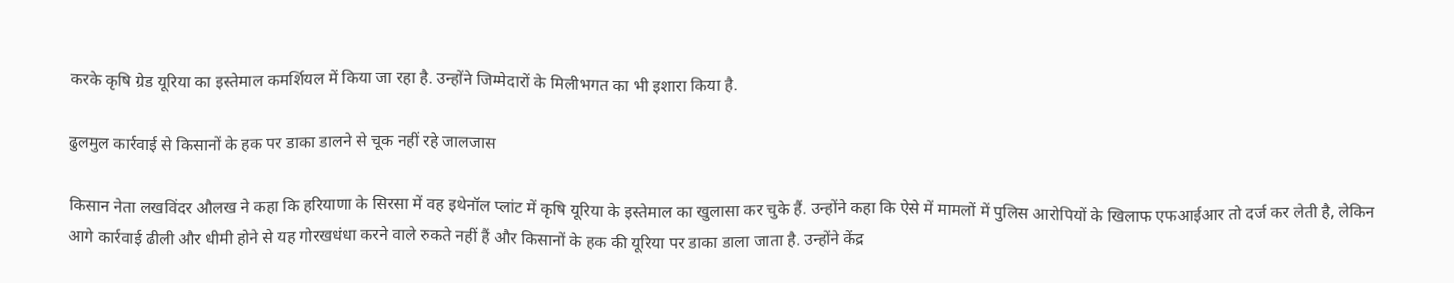करके कृषि ग्रेड यूरिया का इस्तेमाल कमर्शियल में किया जा रहा है. उन्होंने जिम्मेदारों के मिलीभगत का भी इशारा किया है.

ढुलमुल कार्रवाई से किसानों के हक पर डाका डालने से चूक नहीं रहे जालजास

किसान नेता लखविंदर औलख ने कहा कि हरियाणा के सिरसा में वह इथेनॉल प्लांट में कृषि यूरिया के इस्तेमाल का खुलासा कर चुके हैं. उन्होंने कहा कि ऐसे में मामलों में पुलिस आरोपियों के खिलाफ एफआईआर तो दर्ज कर लेती है, लेकिन आगे कार्रवाई ढीली और धीमी होने से यह गोरखधंधा करने वाले रुकते नहीं हैं और किसानों के हक की यूरिया पर डाका डाला जाता है. उन्होंने केंद्र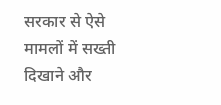सरकार से ऐसे मामलों में सख्ती दिखाने और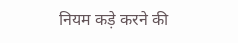नियम कड़े करने की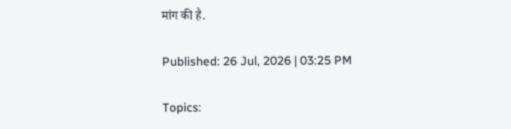मांग की है.

Published: 26 Jul, 2026 | 03:25 PM

Topics: